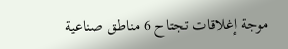موجة إغلاقات تجتاح 6 مناطق صناعية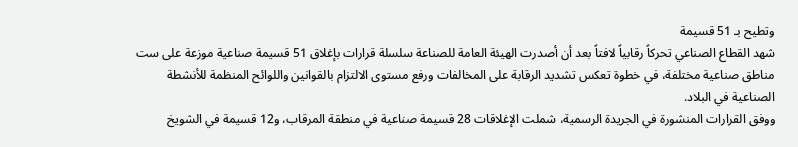وتطيح بـ 51 قسيمة
شهد القطاع الصناعي تحركاً رقابياً لافتاً بعد أن أصدرت الهيئة العامة للصناعة سلسلة قرارات بإغلاق 51 قسيمة صناعية موزعة على ست مناطق صناعية مختلفة، في خطوة تعكس تشديد الرقابة على المخالفات ورفع مستوى الالتزام بالقوانين واللوائح المنظمة للأنشطة الصناعية في البلاد.
ووفق القرارات المنشورة في الجريدة الرسمية، شملت الإغلاقات 28 قسيمة صناعية في منطقة المرقاب، و12 قسيمة في الشويخ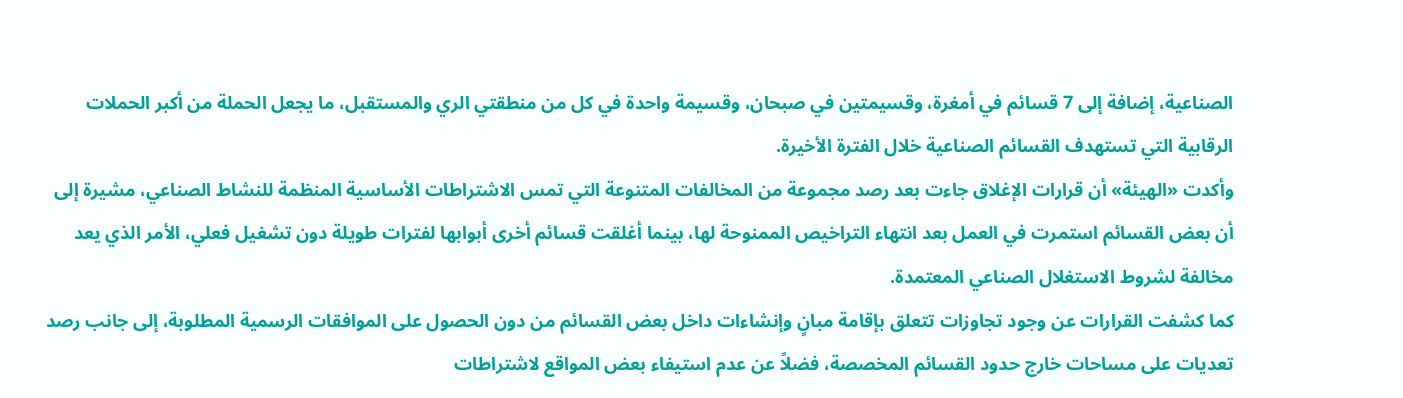الصناعية، إضافة إلى 7 قسائم في أمغرة، وقسيمتين في صبحان، وقسيمة واحدة في كل من منطقتي الري والمستقبل، ما يجعل الحملة من أكبر الحملات الرقابية التي تستهدف القسائم الصناعية خلال الفترة الأخيرة.
وأكدت «الهيئة» أن قرارات الإغلاق جاءت بعد رصد مجموعة من المخالفات المتنوعة التي تمس الاشتراطات الأساسية المنظمة للنشاط الصناعي، مشيرة إلى أن بعض القسائم استمرت في العمل بعد انتهاء التراخيص الممنوحة لها، بينما أغلقت قسائم أخرى أبوابها لفترات طويلة دون تشغيل فعلي، الأمر الذي يعد مخالفة لشروط الاستغلال الصناعي المعتمدة.
كما كشفت القرارات عن وجود تجاوزات تتعلق بإقامة مبانٍ وإنشاءات داخل بعض القسائم من دون الحصول على الموافقات الرسمية المطلوبة، إلى جانب رصد تعديات على مساحات خارج حدود القسائم المخصصة، فضلاً عن عدم استيفاء بعض المواقع لاشتراطات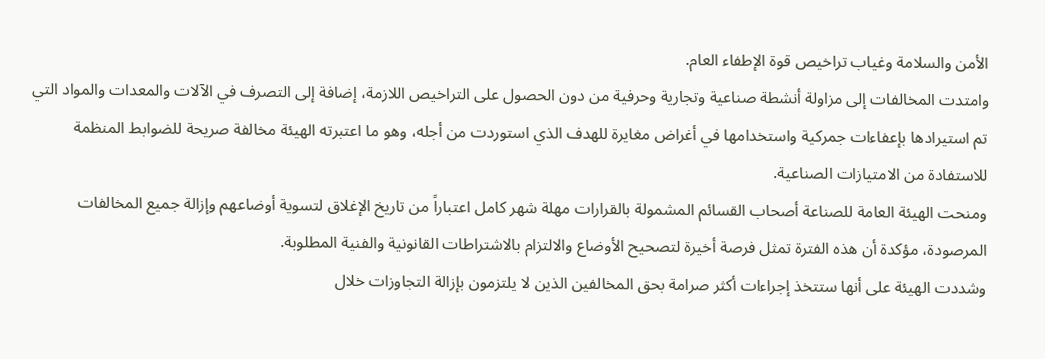الأمن والسلامة وغياب تراخيص قوة الإطفاء العام.
وامتدت المخالفات إلى مزاولة أنشطة صناعية وتجارية وحرفية من دون الحصول على التراخيص اللازمة، إضافة إلى التصرف في الآلات والمعدات والمواد التي تم استيرادها بإعفاءات جمركية واستخدامها في أغراض مغايرة للهدف الذي استوردت من أجله، وهو ما اعتبرته الهيئة مخالفة صريحة للضوابط المنظمة للاستفادة من الامتيازات الصناعية.
ومنحت الهيئة العامة للصناعة أصحاب القسائم المشمولة بالقرارات مهلة شهر كامل اعتباراً من تاريخ الإغلاق لتسوية أوضاعهم وإزالة جميع المخالفات المرصودة، مؤكدة أن هذه الفترة تمثل فرصة أخيرة لتصحيح الأوضاع والالتزام بالاشتراطات القانونية والفنية المطلوبة.
وشددت الهيئة على أنها ستتخذ إجراءات أكثر صرامة بحق المخالفين الذين لا يلتزمون بإزالة التجاوزات خلال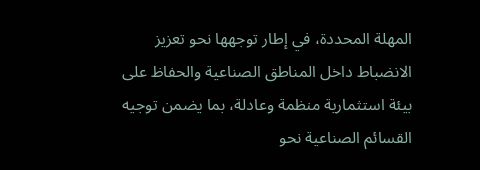المهلة المحددة، في إطار توجهها نحو تعزيز الانضباط داخل المناطق الصناعية والحفاظ على بيئة استثمارية منظمة وعادلة، بما يضمن توجيه القسائم الصناعية نحو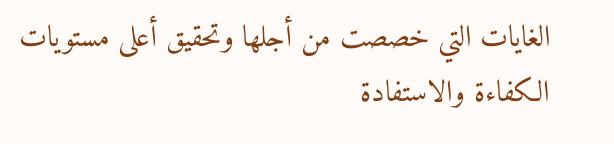الغايات التي خصصت من أجلها وتحقيق أعلى مستويات الكفاءة والاستفادة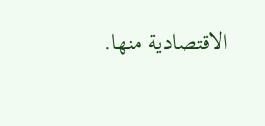الاقتصادية منها.